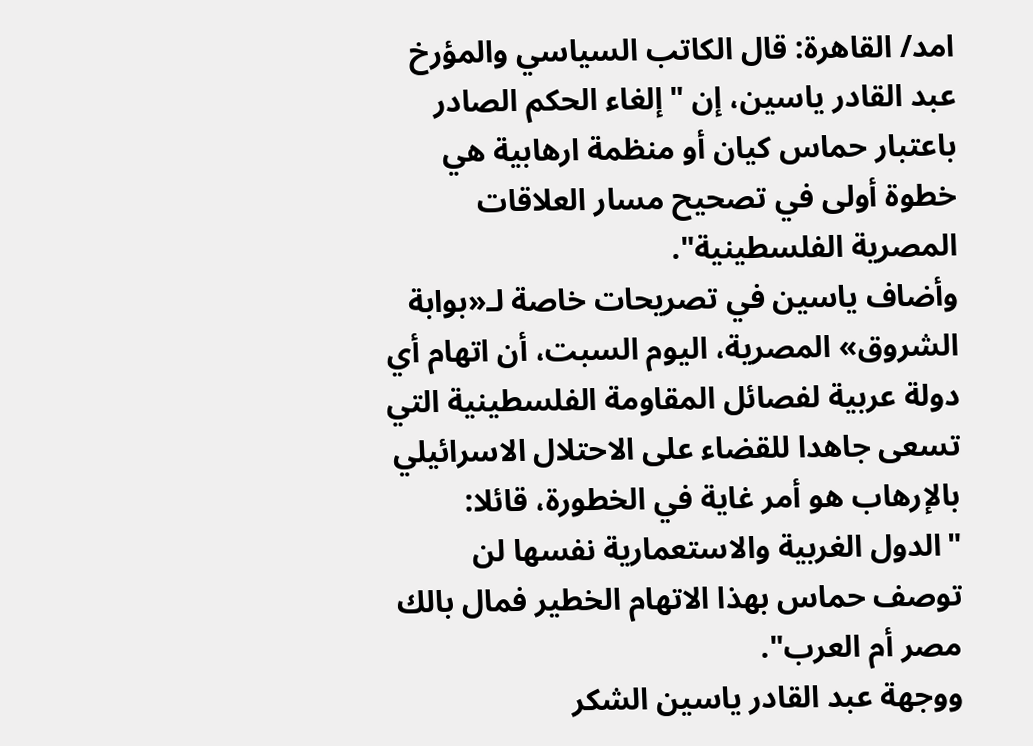امد/ القاهرة: قال الكاتب السياسي والمؤرخ عبد القادر ياسين، إن "إلغاء الحكم الصادر باعتبار حماس كيان أو منظمة ارهابية هي خطوة أولى في تصحيح مسار العلاقات المصرية الفلسطينية".
وأضاف ياسين في تصريحات خاصة لـ«بوابة الشروق» المصرية، اليوم السبت، أن اتهام أي دولة عربية لفصائل المقاومة الفلسطينية التي تسعى جاهدا للقضاء على الاحتلال الاسرائيلي بالإرهاب هو أمر غاية في الخطورة، قائلا: "الدول الغربية والاستعمارية نفسها لن توصف حماس بهذا الاتهام الخطير فمال بالك مصر أم العرب".
ووجهة عبد القادر ياسين الشكر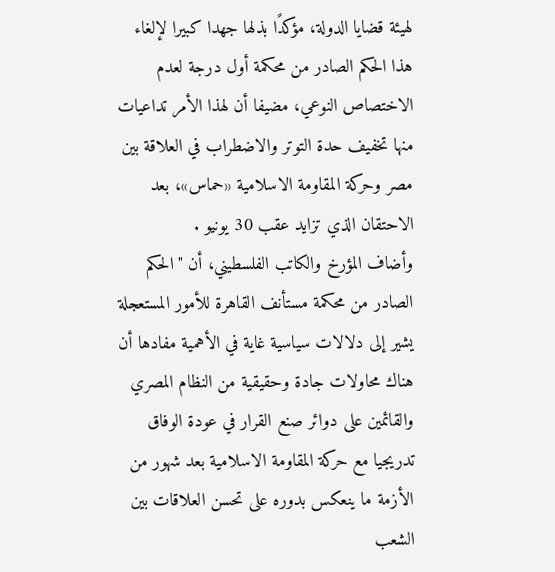لهيئة قضايا الدولة، مؤكدًا بذلها جهدا كبيرا لإلغاء هذا الحكم الصادر من محكمة أول درجة لعدم الاختصاص النوعي، مضيفا أن لهذا الأمر تداعيات منها تخفيف حدة التوتر والاضطراب في العلاقة بين مصر وحركة المقاومة الاسلامية «حماس»، بعد الاحتقان الذي تزايد عقب 30 يونيو .
وأضاف المؤرخ والكاتب الفلسطيني، أن "الحكم الصادر من محكمة مستأنف القاهرة للأمور المستعجلة يشير إلى دلالات سياسية غاية في الأهمية مفادها أن هناك محاولات جادة وحقيقية من النظام المصري والقائمين على دوائر صنع القرار في عودة الوفاق تدريجيا مع حركة المقاومة الاسلامية بعد شهور من الأزمة ما ينعكس بدوره على تحسن العلاقات بين الشعب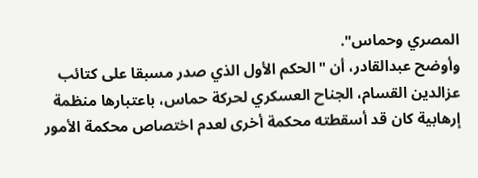المصري وحماس".
وأوضح عبدالقادر، أن "الحكم الأول الذي صدر مسبقا على كتائب عزالدين القسام، الجناح العسكري لحركة حماس، باعتبارها منظمة إرهابية كان قد أسقطته محكمة أخرى لعدم اختصاص محكمة الأمور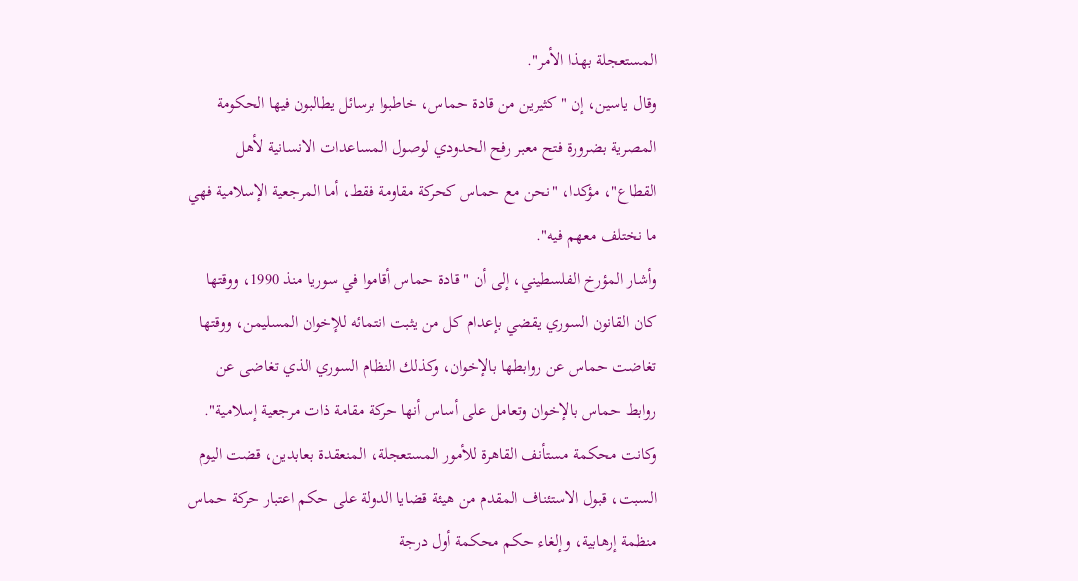المستعجلة بهذا الأمر".
وقال ياسين، إن "كثيرين من قادة حماس، خاطبوا برسائل يطالبون فيها الحكومة المصرية بضرورة فتح معبر رفح الحدودي لوصول المساعدات الانسانية لأهل القطاع"، مؤكدا، "نحن مع حماس كحركة مقاومة فقط، أما المرجعية الإسلامية فهي ما نختلف معهم فيه".
وأشار المؤرخ الفلسطيني، إلى أن "قادة حماس أقاموا في سوريا منذ 1990، ووقتها كان القانون السوري يقضي بإعدام كل من يثبت انتمائه للإخوان المسليمن، ووقتها تغاضت حماس عن روابطها بالإخوان، وكذلك النظام السوري الذي تغاضى عن روابط حماس بالإخوان وتعامل على أساس أنها حركة مقامة ذات مرجعية إسلامية".
وكانت محكمة مستأنف القاهرة للأمور المستعجلة، المنعقدة بعابدين، قضت اليوم السبت، قبول الاستئناف المقدم من هيئة قضايا الدولة على حكم اعتبار حركة حماس منظمة إرهابية، وإلغاء حكم محكمة أول درجة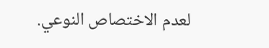لعدم الاختصاص النوعي.